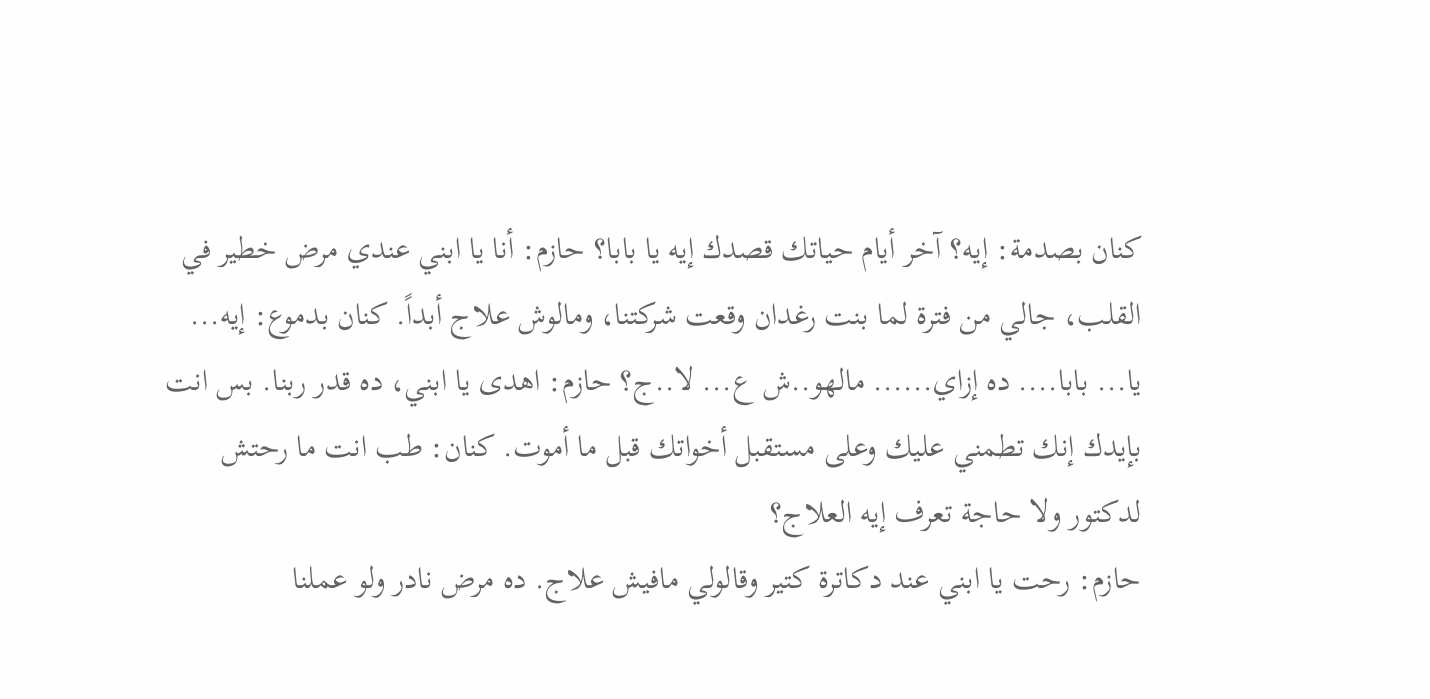كنان بصدمة: إيه؟ آخر أيام حياتك قصدك إيه يا بابا؟ حازم: أنا يا ابني عندي مرض خطير في القلب، جالي من فترة لما بنت رغدان وقعت شركتنا، ومالوش علاج أبداً. كنان بدموع: إيه... يا... بابا.... ده إزاي...... مالهو..ش ع... لا..ج؟ حازم: اهدى يا ابني، ده قدر ربنا. بس انت بإيدك إنك تطمني عليك وعلى مستقبل أخواتك قبل ما أموت. كنان: طب انت ما رحتش لدكتور ولا حاجة تعرف إيه العلاج؟
حازم: رحت يا ابني عند دكاترة كتير وقالولي مافيش علاج. ده مرض نادر ولو عملنا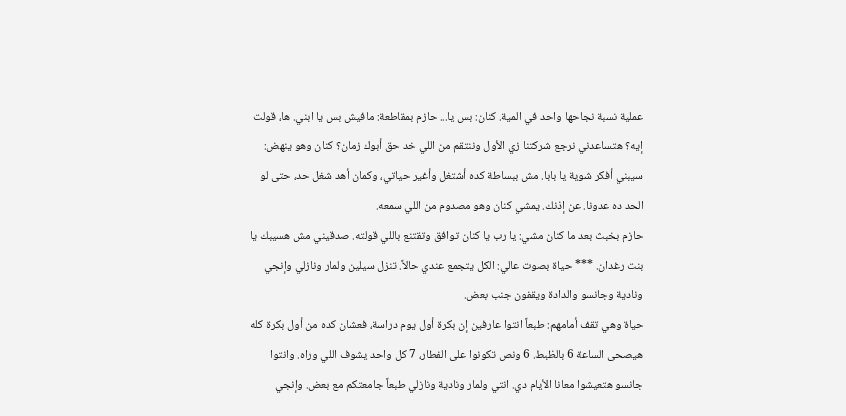عملية نسبة نجاحها واحد في المية. كنان: بس يا... حازم بمقاطعة: مافيش بس يا ابني. ها، قولت إيه؟ هتساعدني نرجع شركتنا زي الأول وننتقم من اللي خد حق أبوك زمان؟ كنان وهو ينهض: سيبني أفكر شوية يا بابا. مش ببساطة كده أشتغل وأغير حياتي، وكمان أهد شغل حد، حتى لو الحد ده عدونا. عن إذنك. يمشي كنان وهو مصدوم من اللي سمعه.
حازم بخبث بعد ما كنان مشي: يا رب يا كنان توافق وتقتنع باللي قولته. صدقيني مش هسيبك يا بنت رغدان. *** حياة بصوت عالي: الكل يتجمع عندي حالاً. تنزل سيلين ولمار ونازلي وإنجي ونادية وجانسو والدادة ويقفون جنب بعض.
حياة وهي تقف أمامهم: طبعاً انتوا عارفين إن بكرة أول يوم دراسة، فعشان كده من أول بكرة كله هيصحى الساعة 6 بالظبط. 6 ونص تكونوا على الفطار، 7 كل واحد يشوف اللي وراه. وانتوا جانسو هتعيشوا معانا الأيام دي. انتي ولمار ونادية ونازلي طبعاً جامعتكم مع بعض. وإنجي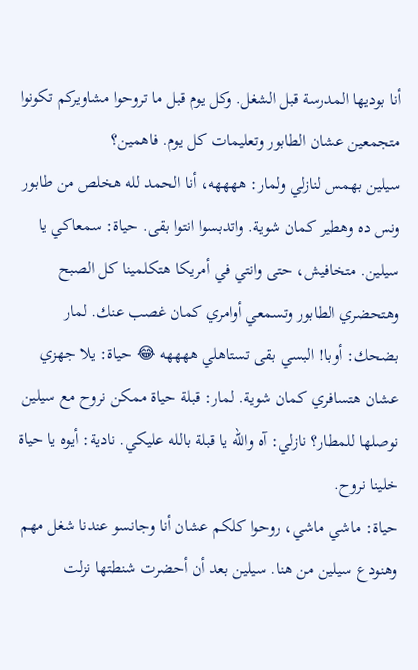أنا بوديها المدرسة قبل الشغل. وكل يوم قبل ما تروحوا مشاويركم تكونوا متجمعين عشان الطابور وتعليمات كل يوم. فاهمين؟
سيلين بهمس لنازلي ولمار: ههههه، أنا الحمد لله هخلص من طابور ونس ده وهطير كمان شوية. واتدبسوا انتوا بقى. حياة: سمعاكي يا سيلين. متخافيش، حتى وانتي في أمريكا هتكلمينا كل الصبح وهتحضري الطابور وتسمعي أوامري كمان غصب عنك. لمار بضحك: أوبا! البسي بقى تستاهلي ههههه 😂 حياة: يلا جهزي عشان هتسافري كمان شوية. لمار: قبلة حياة ممكن نروح مع سيلين نوصلها للمطار؟ نازلي: آه والله يا قبلة بالله عليكي. نادية: أيوه يا حياة خلينا نروح.
حياة: ماشي ماشي، روحوا كلكم عشان أنا وجانسو عندنا شغل مهم وهنودع سيلين من هنا. سيلين بعد أن أحضرت شنطتها نزلت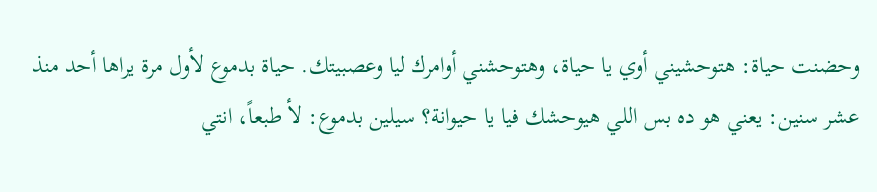وحضنت حياة: هتوحشيني أوي يا حياة، وهتوحشني أوامرك ليا وعصبيتك. حياة بدموع لأول مرة يراها أحد منذ عشر سنين: يعني هو ده بس اللي هيوحشك فيا يا حيوانة؟ سيلين بدموع: لأ طبعاً، انتي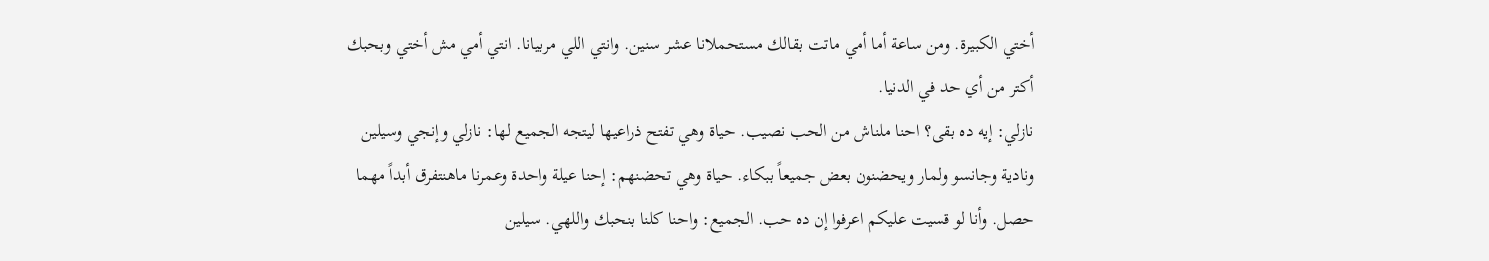أختي الكبيرة. ومن ساعة أما أمي ماتت بقالك مستحملانا عشر سنين. وانتي اللي مربيانا. انتي أمي مش أختي وبحبك أكتر من أي حد في الدنيا.
نازلي: إيه ده بقى؟ احنا ملناش من الحب نصيب. حياة وهي تفتح ذراعيها ليتجه الجميع لها: نازلي وإنجي وسيلين ونادية وجانسو ولمار ويحضنون بعض جميعاً ببكاء. حياة وهي تحضنهم: إحنا عيلة واحدة وعمرنا ماهنتفرق أبداً مهما حصل. وأنا لو قسيت عليكم اعرفوا إن ده حب. الجميع: واحنا كلنا بنحبك واللهي. سيلين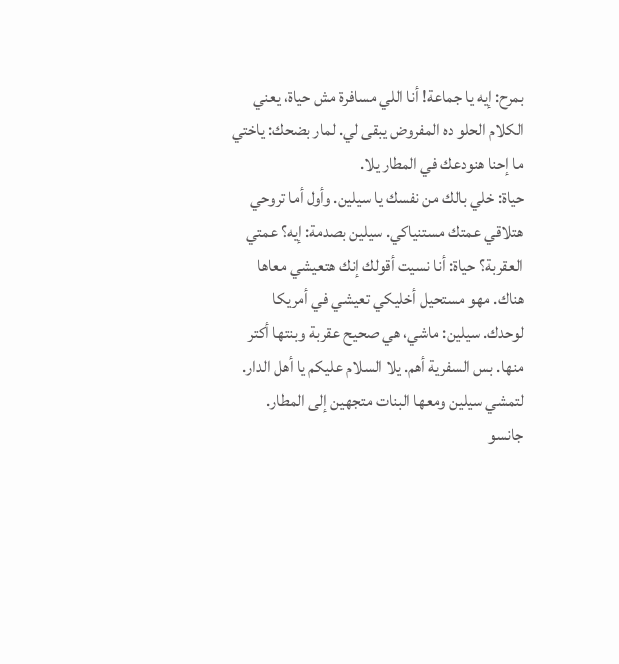بمرح: إيه يا جماعة! أنا اللي مسافرة مش حياة، يعني الكلام الحلو ده المفروض يبقى لي. لمار بضحك: ياختي ما إحنا هنودعك في المطار يلا.
حياة: خلي بالك من نفسك يا سيلين. وأول أما تروحي هتلاقي عمتك مستنياكي. سيلين بصدمة: إيه؟ عمتي العقربة؟ حياة: أنا نسيت أقولك إنك هتعيشي معاها هناك. مهو مستحيل أخليكي تعيشي في أمريكا لوحدك. سيلين: ماشي، هي صحيح عقربة وبنتها أكتر منها. بس السفرية أهم. يلا السلام عليكم يا أهل الدار. لتمشي سيلين ومعها البنات متجهين إلى المطار. جانسو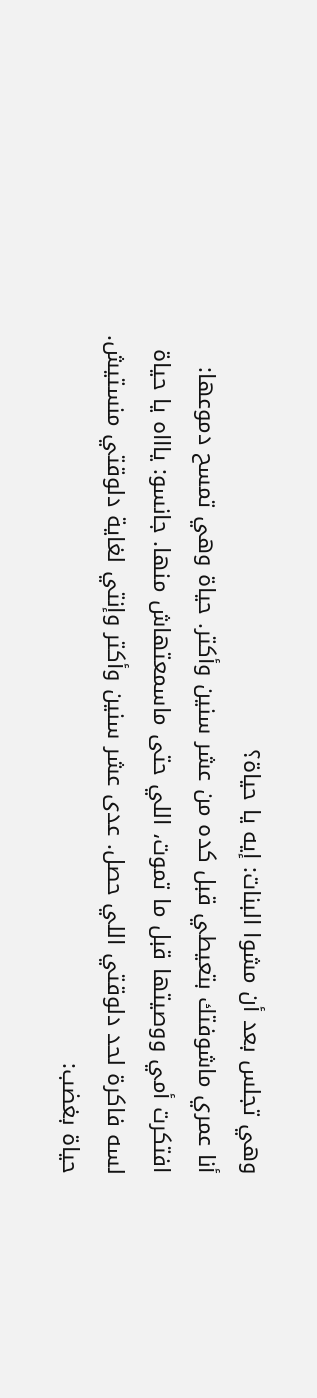وهي تجلس بعد أن مشوا البنات: إيه يا حياة؟
أنا عمري ماشوفتك بتعيطي قبل كده من عشر سنين وأكتر. حياة وهي تمسح دموعها: افتكرت أمي ووصيتها قبل ما تموت، اللي حتى ماسمعتهاش منها. جانسو: ياااه يا حياة لسه فاكرة لحد دلوقتي اللي حصل. عدى عشر سنين وأكتر وإنتي لغاية دلوقتي منستيش.
حياة بغضب: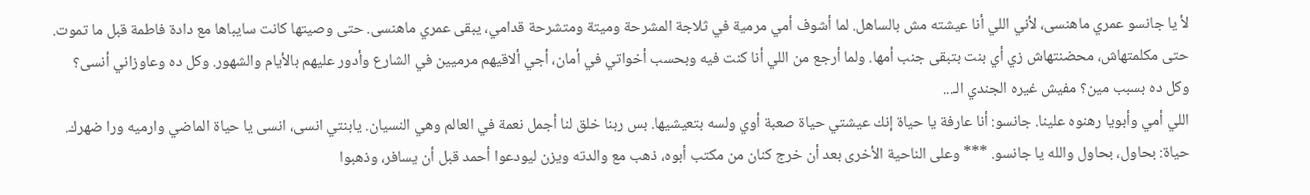لأ يا جانسو عمري ماهنسى، لأني اللي أنا عيشته مش بالساهل. لما أشوف أمي مرمية في ثلاجة المشرحة وميتة ومتشرحة قدامي، يبقى عمري ماهنسى. حتى وصيتها كانت سايباها مع دادة فاطمة قبل ما تموت. حتى مكلمتهاش، محضنتهاش زي أي بنت بتبقى جنب أمها. ولما أرجع من اللي أنا كنت فيه وبحسب أخواتي في أمان، أجي ألاقيهم مرميين في الشارع وأدور عليهم بالأيام والشهور. وكل ده وعاوزاني أنسى؟ وكل ده بسبب مين؟ مفيش غيره الجندي الـ...
اللي أمي وأبويا رهنوه علينا. جانسو: أنا عارفة يا حياة إنك عيشتي حياة صعبة أوي ولسه بتعيشيها. بس ربنا خلق لنا أجمل نعمة في العالم وهي النسيان. يابنتي انسى، انسى يا حياة الماضي وارميه ورا ضهرك. حياة: بحاول، بحاول والله يا جانسو. *** وعلى الناحية الأخرى بعد أن خرج كنان من مكتب أبوه، ذهب مع والدته ويزن ليودعوا أحمد قبل أن يسافر، وذهبوا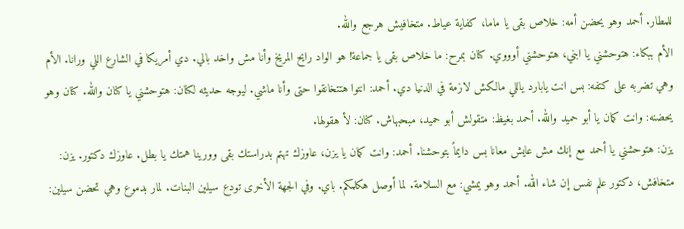للمطار. أحمد وهو يحضن أمه: خلاص بقى يا ماما، كفاية عياط. متخافيش هرجع والله.
الأم ببكاء: هتوحشني يا ابني، هتوحشني أوووي. كنان بمرح: ما خلاص بقى يا جماعة! هو الواد رايح المريخ وأنا مش واخد بالي. دي أمريكا في الشارع اللي ورانا. الأم وهي تضربه على كتفه: بس انت يابارد ياللي مالكش لازمة في الدنيا دي. أحمد: انتوا هتتخانقوا حتى وأنا ماشي. ليوجه حديثه لكنان: هتوحشني يا كنان والله. كنان وهو يحضنه: وانت كمان يا أبو حميد والله. أحمد بغيظ: متقولش أبو حميد، مبحبهاش. كنان: لأ هقولها.
يزن: هتوحشني يا أحمد مع إنك مش عايش معانا بس دايماً بتوحشنا. أحمد: وانت كمان يا يزن، عاوزك تهتم بدراستك بقى وورينا همتك يا بطل. عاوزك دكتور. يزن: متخافش، دكتور علم نفس إن شاء الله. أحمد وهو يمشي: مع السلامة. لما أوصل هكلمكم. باي. وفي الجهة الأخرى تودع سيلين البنات. لمار بدموع وهي تحضن سيلين: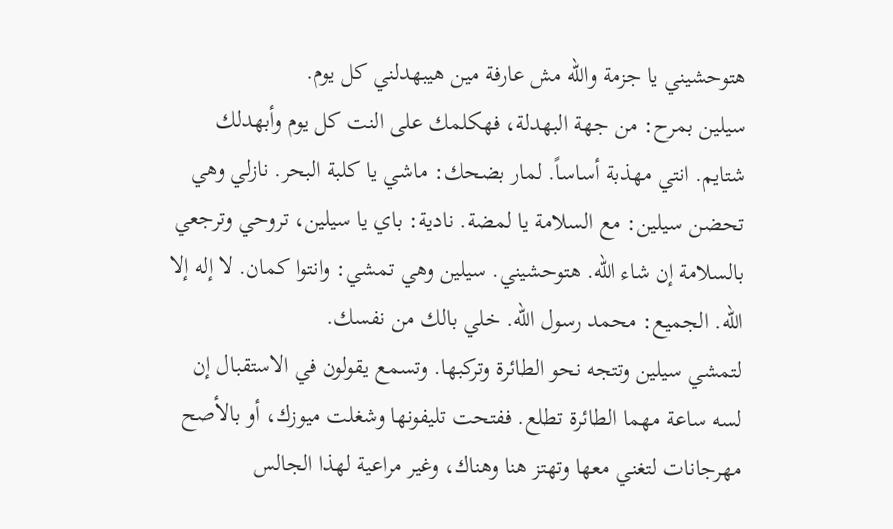هتوحشيني يا جزمة والله مش عارفة مين هيبهدلني كل يوم.
سيلين بمرح: من جهة البهدلة، فهكلمك على النت كل يوم وأبهدلك شتايم. انتي مهذبة أساساً. لمار بضحك: ماشي يا كلبة البحر. نازلي وهي تحضن سيلين: مع السلامة يا لمضة. نادية: باي يا سيلين، تروحي وترجعي بالسلامة إن شاء الله. هتوحشيني. سيلين وهي تمشي: وانتوا كمان. لا إله إلا الله. الجميع: محمد رسول الله. خلي بالك من نفسك.
لتمشي سيلين وتتجه نحو الطائرة وتركبها. وتسمع يقولون في الاستقبال إن لسه ساعة مهما الطائرة تطلع. ففتحت تليفونها وشغلت ميوزك، أو بالأصح مهرجانات لتغني معها وتهتز هنا وهناك، وغير مراعية لهذا الجالس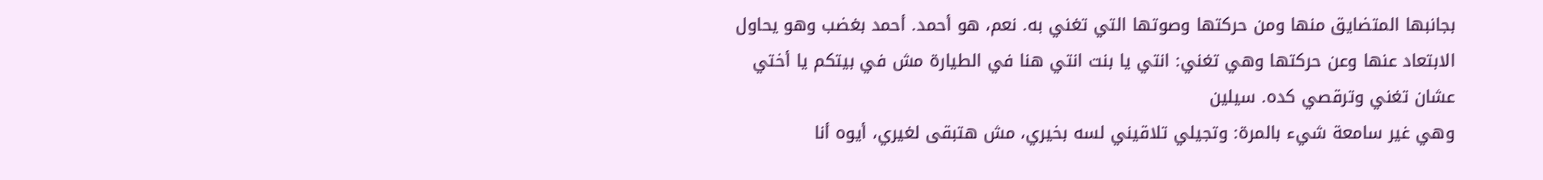بجانبها المتضايق منها ومن حركتها وصوتها التي تغني به. نعم، هو أحمد. أحمد بغضب وهو يحاول الابتعاد عنها وعن حركتها وهي تغني: انتي يا بنت انتي هنا في الطيارة مش في بيتكم يا أختي عشان تغني وترقصي كده. سيلين
وهي غير سامعة شيء بالمرة: وتجيلي تلاقيني لسه بخيري، مش هتبقى لغيري، أيوه أنا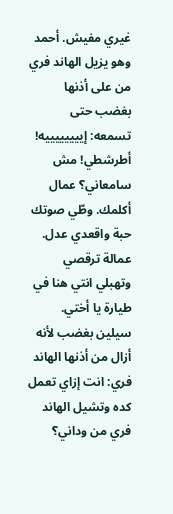غيري مفيش. أحمد وهو يزيل الهاند فري من على أذنها بغضب حتى تسمعه: إييييييييه! أطرشطي! مش سامعاني؟ عمال أكلمك. وطّي صوتك حبة واقعدي عدل. عمالة ترقصي وتهبلي انتي هنا في طيارة يا أختي. سيلين بغضب لأنه أزال من أذنها الهاند فري: انت إزاي تعمل كده وتشيل الهاند فري من وداني؟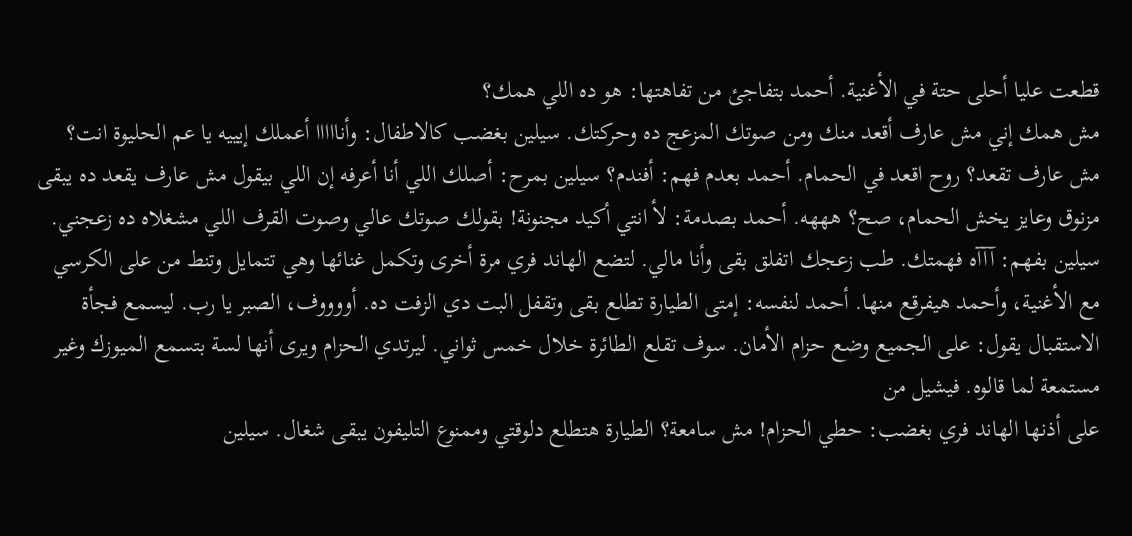قطعت عليا أحلى حتة في الأغنية. أحمد بتفاجئ من تفاهتها: هو ده اللي همك؟
مش همك إني مش عارف أقعد منك ومن صوتك المزعج ده وحركتك. سيلين بغضب كالاطفال: وأنااااا أعملك إيييه يا عم الحليوة انت؟ مش عارف تقعد؟ روح اقعد في الحمام. أحمد بعدم فهم: أفندم؟ سيلين بمرح: أصلك اللي أنا أعرفه إن اللي بيقول مش عارف يقعد ده يبقى مزنوق وعايز يخش الحمام، صح؟ هههه. أحمد بصدمة: لأ انتي أكيد مجنونة! بقولك صوتك عالي وصوت القرف اللي مشغلاه ده زعجني.
سيلين بفهم: آآآه فهمتك. طب زعجك اتفلق بقى وأنا مالي. لتضع الهاند فري مرة أخرى وتكمل غنائها وهي تتمايل وتنط من على الكرسي مع الأغنية، وأحمد هيفرقع منها. أحمد لنفسه: إمتى الطيارة تطلع بقى وتقفل البت دي الزفت ده. أووووف، الصبر يا رب. ليسمع فجأة الاستقبال يقول: على الجميع وضع حزام الأمان. سوف تقلع الطائرة خلال خمس ثواني. ليرتدي الحزام ويرى أنها لسة بتسمع الميوزك وغير مستمعة لما قالوه. فيشيل من
على أذنها الهاند فري بغضب: حطي الحزام! مش سامعة؟ الطيارة هتطلع دلوقتي وممنوع التليفون يبقى شغال. سيلين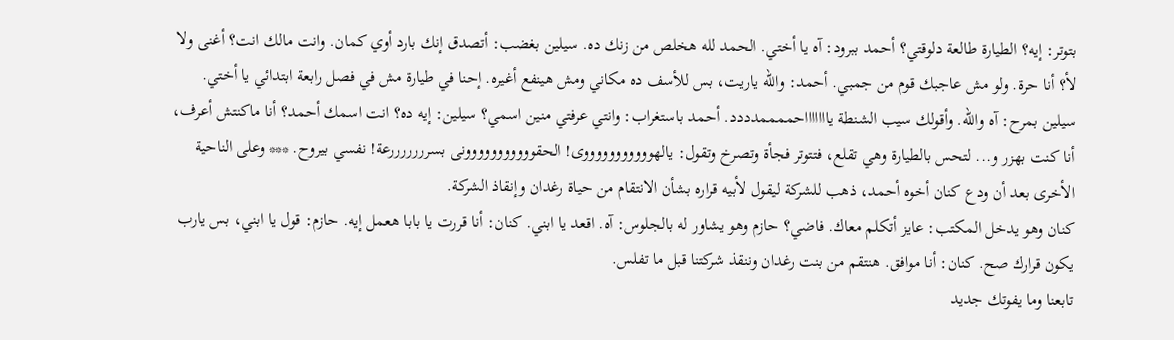بتوتر: إيه؟ الطيارة طالعة دلوقتي؟ أحمد ببرود: آه يا أختي. الحمد لله هخلص من زنك ده. سيلين بغضب: أتصدق إنك بارد أوي كمان. وانت مالك انت؟ أغنى ولا لأ؟ أنا حرة. ولو مش عاجبك قوم من جمبي. أحمد: والله ياريت، بس للأسف ده مكاني ومش هينفع أغيره. إحنا في طيارة مش في فصل رابعة ابتدائي يا أختي.
سيلين بمرح: آه والله. وأقولك سيب الشنطة ياااااااحممممدددد. أحمد باستغراب: وانتي عرفتي منين اسمي؟ سيلين: إيه ده؟ انت اسمك أحمد؟ أنا ماكنتش أعرف، أنا كنت بهزر و... لتحس بالطيارة وهي تقلع، فتتوتر فجأة وتصرخ وتقول: يالهوووووووووووى! الحقووووووووووونى بسرررررررعة! نفسي بيروح. *** وعلى الناحية الأخرى بعد أن ودع كنان أخوه أحمد، ذهب للشركة ليقول لأبيه قراره بشأن الانتقام من حياة رغدان وإنقاذ الشركة.
كنان وهو يدخل المكتب: عايز أتكلم معاك. فاضي؟ حازم وهو يشاور له بالجلوس: آه. اقعد يا ابني. كنان: أنا قررت يا بابا هعمل إيه. حازم: قول يا ابني، بس يارب يكون قرارك صح. كنان: أنا موافق. هنتقم من بنت رغدان وننقذ شركتنا قبل ما تفلس.
تابعنا وما يفوتك جديد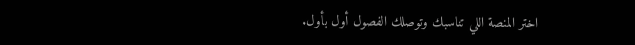اختر المنصة اللي تناسبك وتوصلك الفصول أول بأول.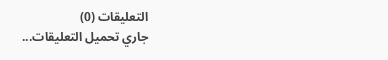التعليقات (0)
جاري تحميل التعليقات...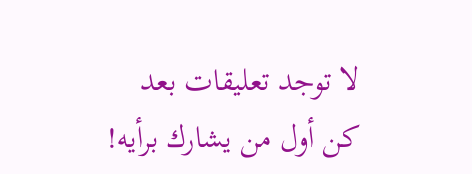لا توجد تعليقات بعد
كن أول من يشارك برأيه!